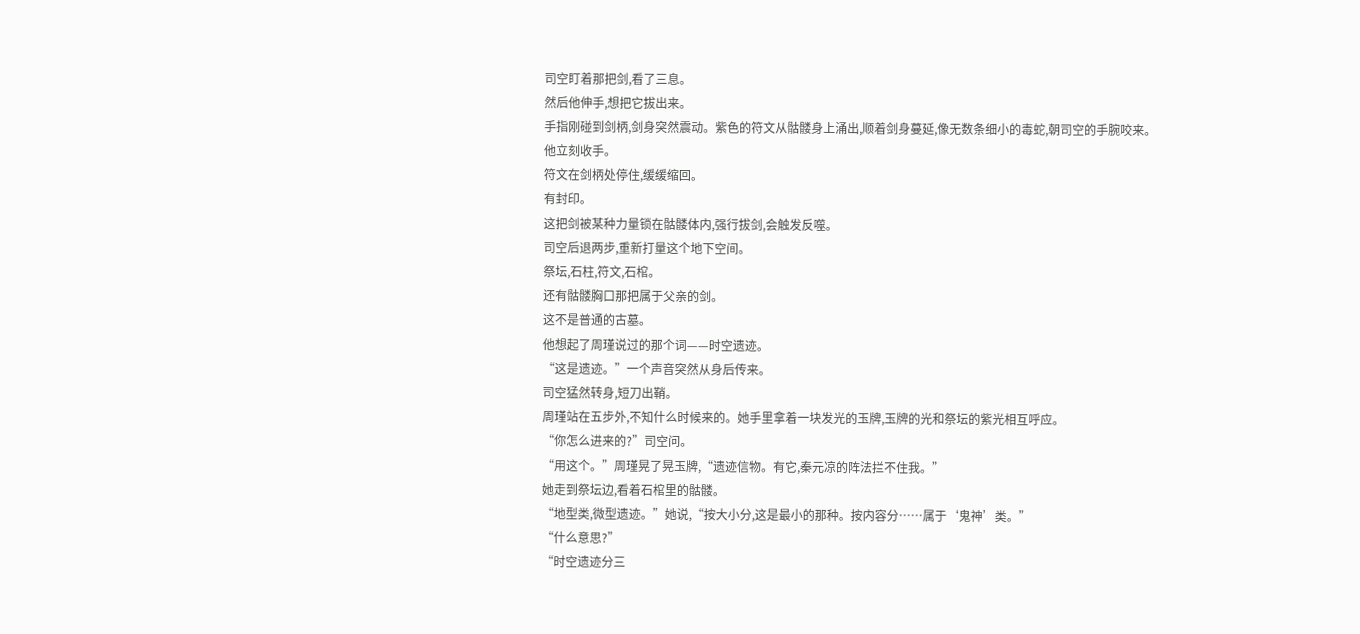司空盯着那把剑,看了三息。
然后他伸手,想把它拔出来。
手指刚碰到剑柄,剑身突然震动。紫色的符文从骷髅身上涌出,顺着剑身蔓延,像无数条细小的毒蛇,朝司空的手腕咬来。
他立刻收手。
符文在剑柄处停住,缓缓缩回。
有封印。
这把剑被某种力量锁在骷髅体内,强行拔剑,会触发反噬。
司空后退两步,重新打量这个地下空间。
祭坛,石柱,符文,石棺。
还有骷髅胸口那把属于父亲的剑。
这不是普通的古墓。
他想起了周瑾说过的那个词——时空遗迹。
“这是遗迹。”一个声音突然从身后传来。
司空猛然转身,短刀出鞘。
周瑾站在五步外,不知什么时候来的。她手里拿着一块发光的玉牌,玉牌的光和祭坛的紫光相互呼应。
“你怎么进来的?”司空问。
“用这个。”周瑾晃了晃玉牌,“遗迹信物。有它,秦元凉的阵法拦不住我。”
她走到祭坛边,看着石棺里的骷髅。
“地型类,微型遗迹。”她说,“按大小分,这是最小的那种。按内容分……属于‘鬼神’类。”
“什么意思?”
“时空遗迹分三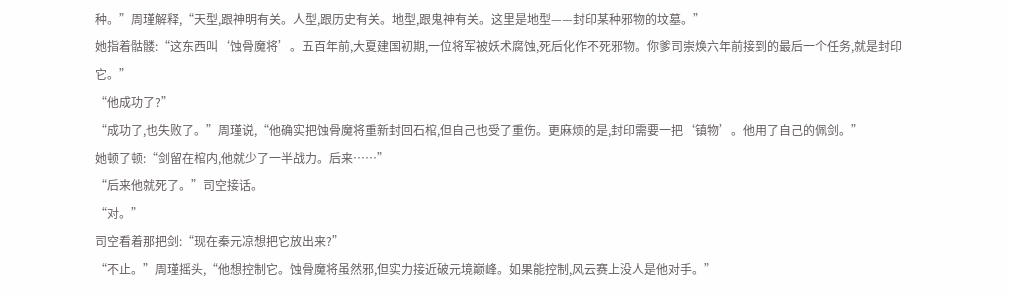种。”周瑾解释,“天型,跟神明有关。人型,跟历史有关。地型,跟鬼神有关。这里是地型——封印某种邪物的坟墓。”
她指着骷髅:“这东西叫‘蚀骨魔将’。五百年前,大夏建国初期,一位将军被妖术腐蚀,死后化作不死邪物。你爹司崇焕六年前接到的最后一个任务,就是封印它。”
“他成功了?”
“成功了,也失败了。”周瑾说,“他确实把蚀骨魔将重新封回石棺,但自己也受了重伤。更麻烦的是,封印需要一把‘镇物’。他用了自己的佩剑。”
她顿了顿:“剑留在棺内,他就少了一半战力。后来……”
“后来他就死了。”司空接话。
“对。”
司空看着那把剑:“现在秦元凉想把它放出来?”
“不止。”周瑾摇头,“他想控制它。蚀骨魔将虽然邪,但实力接近破元境巅峰。如果能控制,风云赛上没人是他对手。”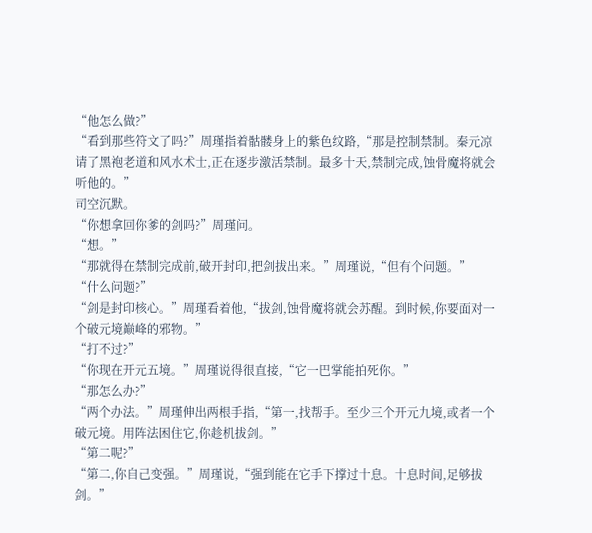“他怎么做?”
“看到那些符文了吗?”周瑾指着骷髅身上的紫色纹路,“那是控制禁制。秦元凉请了黑袍老道和风水术士,正在逐步激活禁制。最多十天,禁制完成,蚀骨魔将就会听他的。”
司空沉默。
“你想拿回你爹的剑吗?”周瑾问。
“想。”
“那就得在禁制完成前,破开封印,把剑拔出来。”周瑾说,“但有个问题。”
“什么问题?”
“剑是封印核心。”周瑾看着他,“拔剑,蚀骨魔将就会苏醒。到时候,你要面对一个破元境巅峰的邪物。”
“打不过?”
“你现在开元五境。”周瑾说得很直接,“它一巴掌能拍死你。”
“那怎么办?”
“两个办法。”周瑾伸出两根手指,“第一,找帮手。至少三个开元九境,或者一个破元境。用阵法困住它,你趁机拔剑。”
“第二呢?”
“第二,你自己变强。”周瑾说,“强到能在它手下撑过十息。十息时间,足够拔剑。”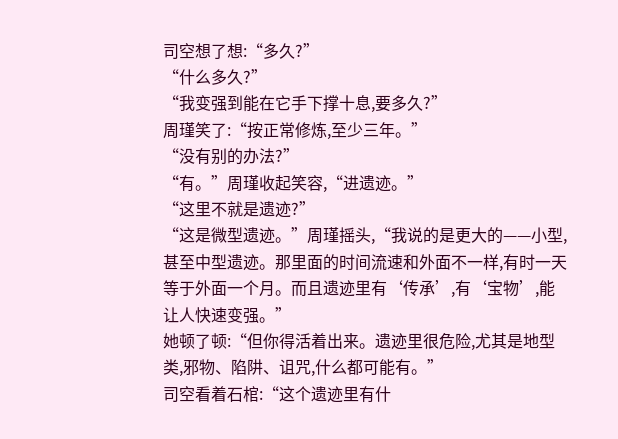司空想了想:“多久?”
“什么多久?”
“我变强到能在它手下撑十息,要多久?”
周瑾笑了:“按正常修炼,至少三年。”
“没有别的办法?”
“有。”周瑾收起笑容,“进遗迹。”
“这里不就是遗迹?”
“这是微型遗迹。”周瑾摇头,“我说的是更大的——小型,甚至中型遗迹。那里面的时间流速和外面不一样,有时一天等于外面一个月。而且遗迹里有‘传承’,有‘宝物’,能让人快速变强。”
她顿了顿:“但你得活着出来。遗迹里很危险,尤其是地型类,邪物、陷阱、诅咒,什么都可能有。”
司空看着石棺:“这个遗迹里有什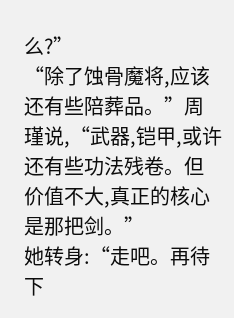么?”
“除了蚀骨魔将,应该还有些陪葬品。”周瑾说,“武器,铠甲,或许还有些功法残卷。但价值不大,真正的核心是那把剑。”
她转身:“走吧。再待下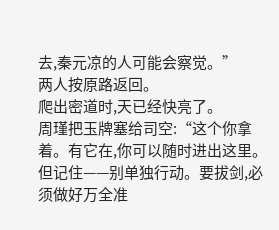去,秦元凉的人可能会察觉。”
两人按原路返回。
爬出密道时,天已经快亮了。
周瑾把玉牌塞给司空:“这个你拿着。有它在,你可以随时进出这里。但记住——别单独行动。要拔剑,必须做好万全准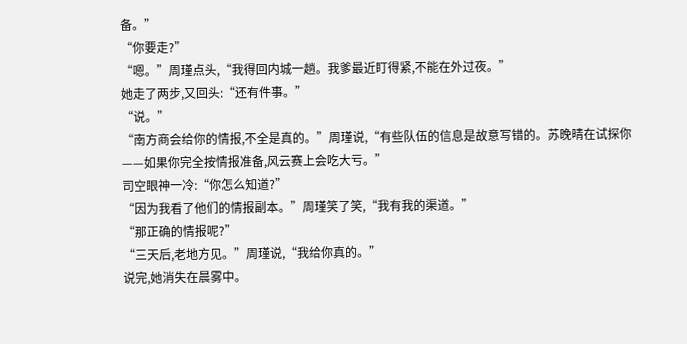备。”
“你要走?”
“嗯。”周瑾点头,“我得回内城一趟。我爹最近盯得紧,不能在外过夜。”
她走了两步,又回头:“还有件事。”
“说。”
“南方商会给你的情报,不全是真的。”周瑾说,“有些队伍的信息是故意写错的。苏晚晴在试探你——如果你完全按情报准备,风云赛上会吃大亏。”
司空眼神一冷:“你怎么知道?”
“因为我看了他们的情报副本。”周瑾笑了笑,“我有我的渠道。”
“那正确的情报呢?”
“三天后,老地方见。”周瑾说,“我给你真的。”
说完,她消失在晨雾中。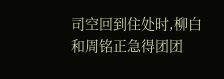司空回到住处时,柳白和周铭正急得团团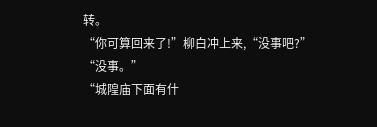转。
“你可算回来了!”柳白冲上来,“没事吧?”
“没事。”
“城隍庙下面有什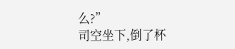么?”
司空坐下,倒了杯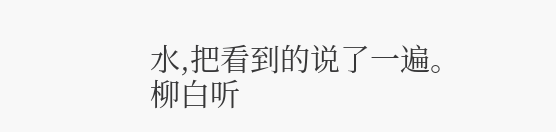水,把看到的说了一遍。
柳白听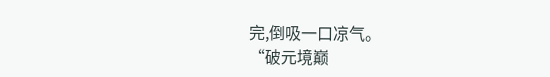完,倒吸一口凉气。
“破元境巅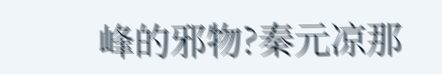峰的邪物?秦元凉那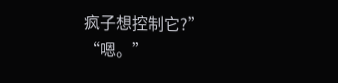疯子想控制它?”
“嗯。”